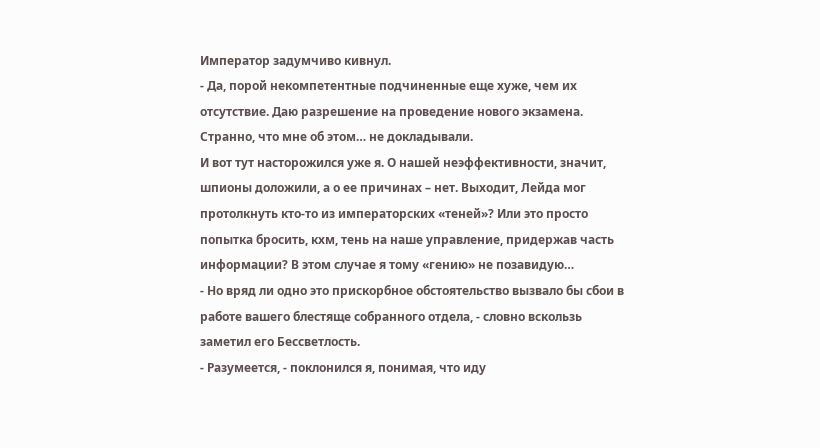Император задумчиво кивнул.
- Да, порой некомпетентные подчиненные еще хуже, чем их отсутствие. Даю разрешение на проведение нового экзамена. Странно, что мне об этом… не докладывали.
И вот тут насторожился уже я. О нашей неэффективности, значит, шпионы доложили, а о ее причинах – нет. Выходит, Лейда мог протолкнуть кто-то из императорских «теней»? Или это просто попытка бросить, кхм, тень на наше управление, придержав часть информации? В этом случае я тому «гению» не позавидую…
- Но вряд ли одно это прискорбное обстоятельство вызвало бы сбои в работе вашего блестяще собранного отдела, - словно вскользь заметил его Бессветлость.
- Разумеется, - поклонился я, понимая, что иду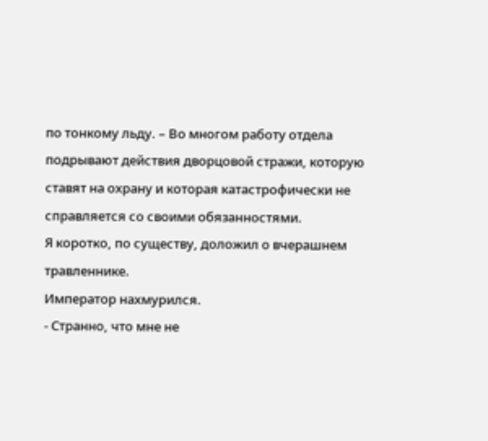по тонкому льду. – Во многом работу отдела подрывают действия дворцовой стражи, которую ставят на охрану и которая катастрофически не справляется со своими обязанностями.
Я коротко, по существу, доложил о вчерашнем травленнике.
Император нахмурился.
- Странно, что мне не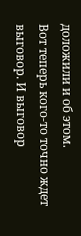доложили и об этом.
Вот теперь кого-то точно ждет выговор. И выговор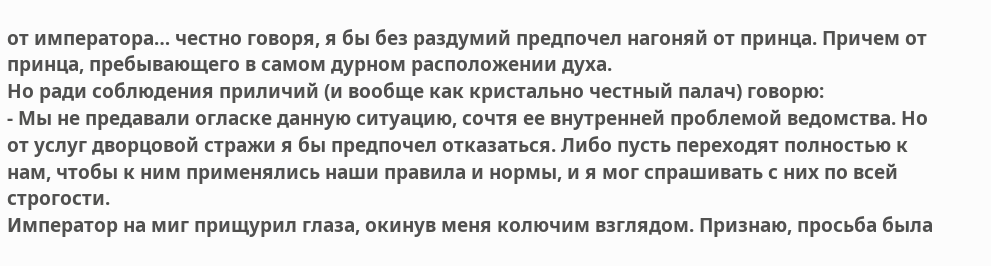от императора… честно говоря, я бы без раздумий предпочел нагоняй от принца. Причем от принца, пребывающего в самом дурном расположении духа.
Но ради соблюдения приличий (и вообще как кристально честный палач) говорю:
- Мы не предавали огласке данную ситуацию, сочтя ее внутренней проблемой ведомства. Но от услуг дворцовой стражи я бы предпочел отказаться. Либо пусть переходят полностью к нам, чтобы к ним применялись наши правила и нормы, и я мог спрашивать с них по всей строгости.
Император на миг прищурил глаза, окинув меня колючим взглядом. Признаю, просьба была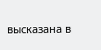высказана в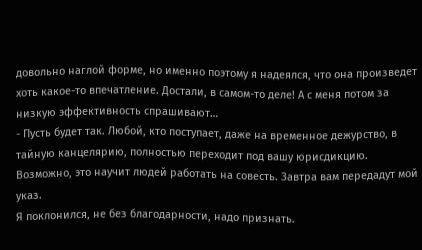довольно наглой форме, но именно поэтому я надеялся, что она произведет хоть какое-то впечатление. Достали, в самом-то деле! А с меня потом за низкую эффективность спрашивают…
- Пусть будет так. Любой, кто поступает, даже на временное дежурство, в тайную канцелярию, полностью переходит под вашу юрисдикцию. Возможно, это научит людей работать на совесть. Завтра вам передадут мой указ.
Я поклонился, не без благодарности, надо признать.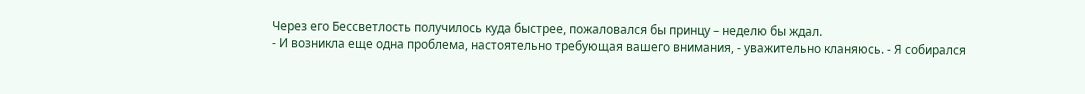Через его Бессветлость получилось куда быстрее, пожаловался бы принцу – неделю бы ждал.
- И возникла еще одна проблема, настоятельно требующая вашего внимания, - уважительно кланяюсь. - Я собирался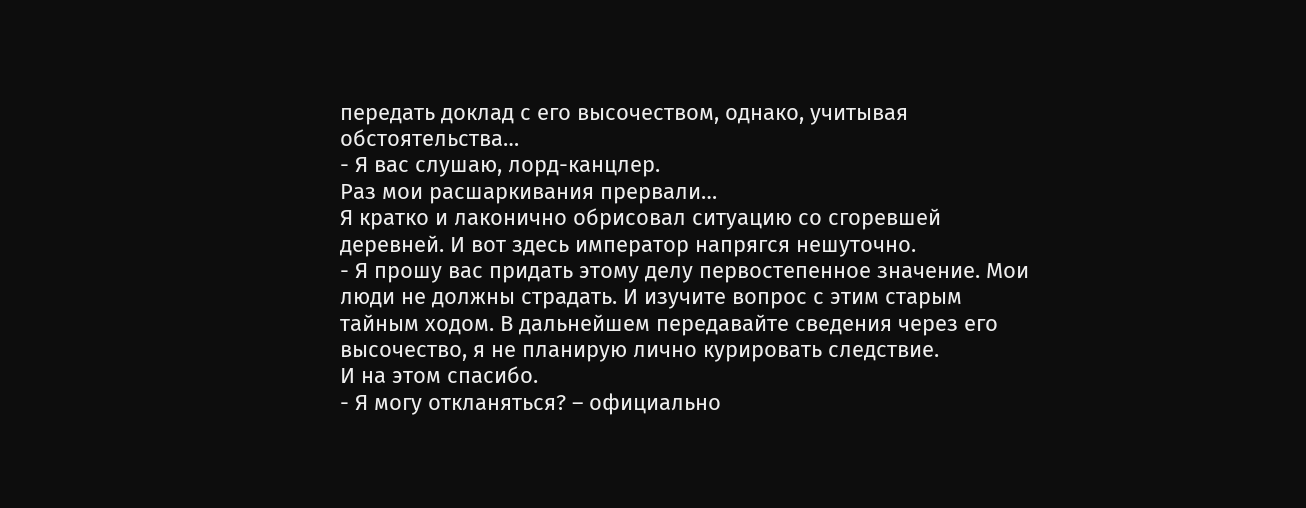передать доклад с его высочеством, однако, учитывая обстоятельства…
- Я вас слушаю, лорд-канцлер.
Раз мои расшаркивания прервали…
Я кратко и лаконично обрисовал ситуацию со сгоревшей деревней. И вот здесь император напрягся нешуточно.
- Я прошу вас придать этому делу первостепенное значение. Мои люди не должны страдать. И изучите вопрос с этим старым тайным ходом. В дальнейшем передавайте сведения через его высочество, я не планирую лично курировать следствие.
И на этом спасибо.
- Я могу откланяться? – официально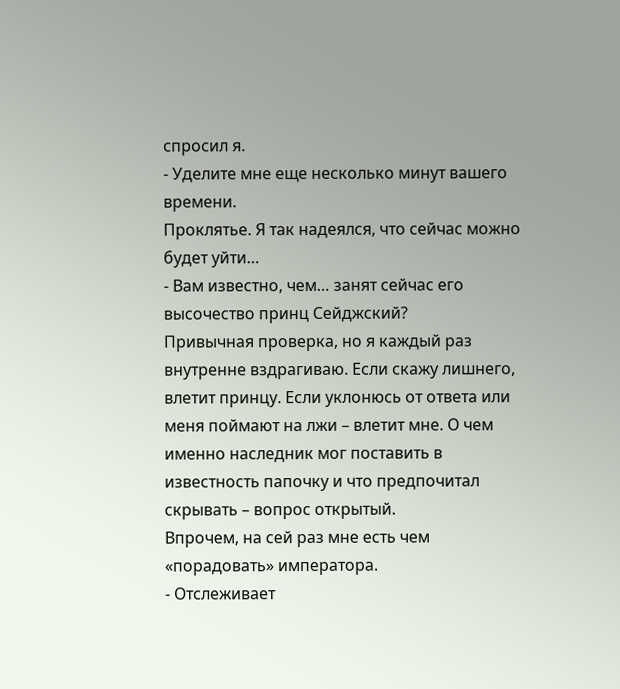спросил я.
- Уделите мне еще несколько минут вашего времени.
Проклятье. Я так надеялся, что сейчас можно будет уйти…
- Вам известно, чем… занят сейчас его высочество принц Сейджский?
Привычная проверка, но я каждый раз внутренне вздрагиваю. Если скажу лишнего, влетит принцу. Если уклонюсь от ответа или меня поймают на лжи – влетит мне. О чем именно наследник мог поставить в известность папочку и что предпочитал скрывать – вопрос открытый.
Впрочем, на сей раз мне есть чем «порадовать» императора.
- Отслеживает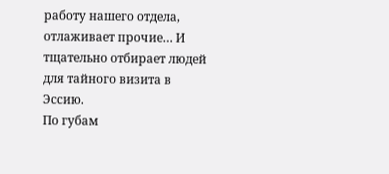работу нашего отдела, отлаживает прочие… И тщательно отбирает людей для тайного визита в Эссию.
По губам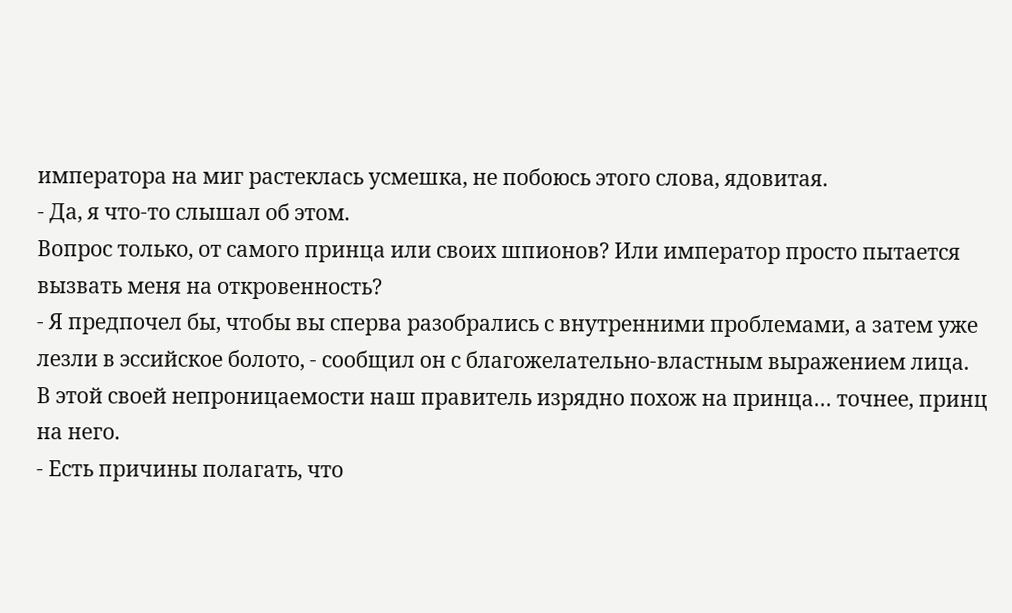императора на миг растеклась усмешка, не побоюсь этого слова, ядовитая.
- Да, я что-то слышал об этом.
Вопрос только, от самого принца или своих шпионов? Или император просто пытается вызвать меня на откровенность?
- Я предпочел бы, чтобы вы сперва разобрались с внутренними проблемами, а затем уже лезли в эссийское болото, - сообщил он с благожелательно-властным выражением лица.
В этой своей непроницаемости наш правитель изрядно похож на принца… точнее, принц на него.
- Есть причины полагать, что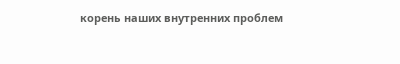корень наших внутренних проблем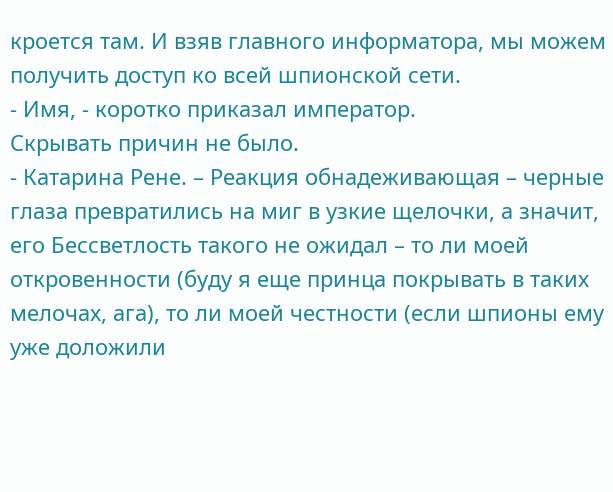кроется там. И взяв главного информатора, мы можем получить доступ ко всей шпионской сети.
- Имя, - коротко приказал император.
Скрывать причин не было.
- Катарина Рене. – Реакция обнадеживающая – черные глаза превратились на миг в узкие щелочки, а значит, его Бессветлость такого не ожидал – то ли моей откровенности (буду я еще принца покрывать в таких мелочах, ага), то ли моей честности (если шпионы ему уже доложили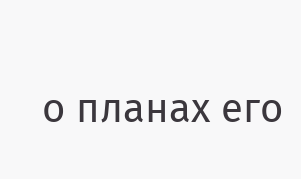о планах его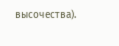высочества).